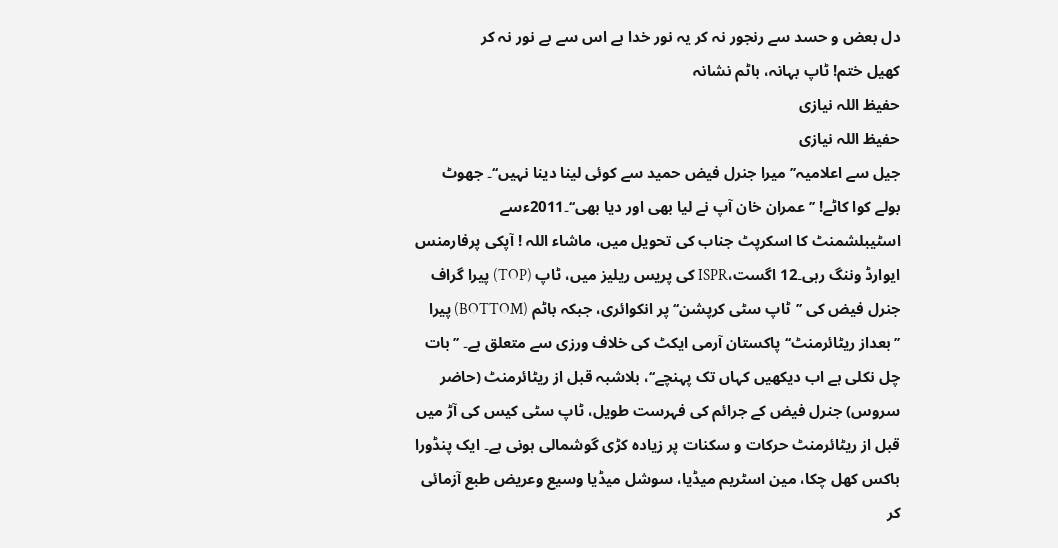دل بعض و حسد سے رنجور نہ کر یہ نور خدا ہے اس سے بے نور نہ کر
کھیل ختم! ٹاپ بہانہ، باٹم نشانہ
حفیظ اللہ نیازی
حفیظ اللہ نیازی
جیل سے اعلامیہ’’میرا جنرل فیض حمید سے کوئی لینا دینا نہیں‘‘۔ جھوٹ بولے کوا کاٹے! ’’عمران خان آپ نے لیا بھی اور دیا بھی‘‘۔2011ءسے اسٹیبلشمنٹ کا اسکرپٹ جناب کی تحویل میں، ماشاء اللہ ! آپکی پرفارمنس ایوارڈ وننگ رہی۔12 اگست،ISPR کی پریس ریلیز میں، ٹاپ (TOP) پیرا گراف جنرل فیض کی ’’ٹاپ سٹی کرپشن‘‘ پر انکوائری، جبکہ باٹم (BOTTOM) پیرا ’’بعداز ریٹائرمنٹ‘‘پاکستان آرمی ایکٹ کی خلاف ورزی سے متعلق ہے۔ ’’بات چل نکلی ہے اب دیکھیں کہاں تک پہنچے‘‘، بلاشبہ قبل از ریٹائرمنٹ (حاضر سروس) جنرل فیض کے جرائم کی فہرست طویل، ٹاپ سٹی کیس کی آڑ میں قبل از ریٹائرمنٹ حرکات و سکنات پر زیادہ کڑی گوشمالی ہونی ہے۔ ایک پنڈورا باکس کھل چکا، مین اسٹریم میڈیا، سوشل میڈیا وسیع وعریض طبع آزمائی کر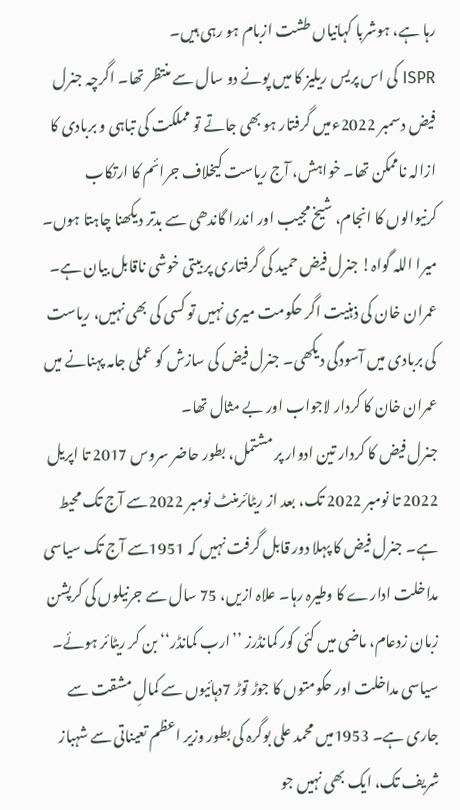رہا ہے، ہوشربا کہانیاں طشت ازبام ہو رہی ہیں۔
ISPR کی اس پریس ریلیز کا میں پونے دو سال سے منتظر تھا۔ اگرچہ جنرل فیض دسمبر 2022ءمیں گرفتار ہو بھی جاتے تو مملکت کی تباہی و بربادی کا ازالہ ناممکن تھا۔ خواہش، آج ریاست کیخلاف جرائم کا ارتکاب کرنیوالوں کا انجام، شیخ مجیب اور اندرا گاندھی سے بدتر دیکھنا چاہتا ہوں۔ میرا اللہ گواہ! جنرل فیض حمید کی گرفتاری پر بیتی خوشی ناقابل بیان ہے۔ عمران خان کی ذہنیت اگر حکومت میری نہیں تو کسی کی بھی نہیں، ریاست کی بربادی میں آسودگی دیکھی۔ جنرل فیض کی سازش کو عملی جامہ پہنانے میں عمران خان کا کردار لاجواب اور بے مثال تھا۔
جنرل فیض کا کردار تین ادوار پر مشتمل، بطور حاضر سروس 2017 تا اپریل 2022 تا نومبر 2022 تک، بعد از ریٹائرمنٹ نومبر 2022سے آج تک محیط ہے۔ جنرل فیض کا پہلا دور قابل گرفت نہیں کہ 1951سے آج تک سیاسی مداخلت ادارے کا وطیرہ رہا۔ علاہ ازیں، 75 سال سے جرنیلوں کی کرپشن زبان زدعام، ماضی میں کئی کور کمانڈرز ’’ارب کمانڈر‘‘ بن کر ریٹائر ہوئے۔ سیاسی مداخلت اور حکومتوں کا جوڑ توڑ 7دہائیوں سے کمالِ مشقت سے جاری ہے۔ 1953میں محمد علی بوگرہ کی بطور وزیر اعظم تعیناتی سے شہباز شریف تک، ایک بھی نہیں جو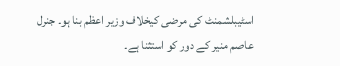اسٹیبلشمنٹ کی مرضی کیخلاف وزیر اعظم بنا ہو۔ جنرل عاصم منیر کے دور کو استثنا ہے۔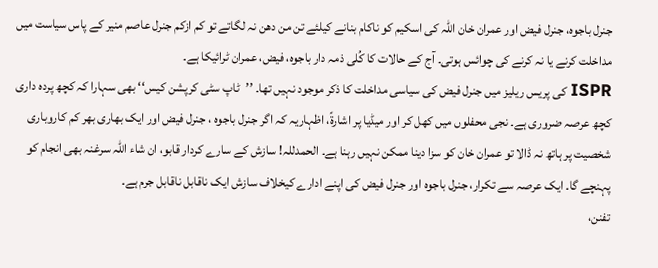جنرل باجوہ، جنرل فیض اور عمران خان اللہ کی اسکیم کو ناکام بنانے کیلئے تن من دھن نہ لگاتے تو کم ازکم جنرل عاصم منیر کے پاس سیاست میں مداخلت کرنے یا نہ کرنے کی چوائس ہوتی۔ آج کے حالات کا کُلی ذمہ دار باجوہ، فیض، عمران ٹرائیکا ہے۔
ISPR کی پریس ریلیز میں جنرل فیض کی سیاسی مداخلت کا ذکر موجود نہیں تھا۔ ’’ٹاپ سٹی کرپشن کیس‘‘ بھی سہارا کہ کچھ پردہ داری کچھ عرصہ ضروری ہے۔ نجی محفلوں میں کھل کر اور میڈیا پر اشارۃً، اظہاریہ کہ اگر جنرل باجوہ ، جنرل فیض اور ایک بھاری بھر کم کاروباری شخصیت پر ہاتھ نہ ڈالا تو عمران خان کو سزا دینا ممکن نہیں رہنا ہے۔ الحمدللہ! سازش کے سارے کردار قابو، ان شاء اللہ سرغنہ بھی انجام کو پہنچے گا۔ ایک عرصہ سے تکرار، جنرل باجوہ اور جنرل فیض کی اپنے ادارے کیخلاف سازش ایک ناقابل ناقابل جرم ہے۔
تفنن،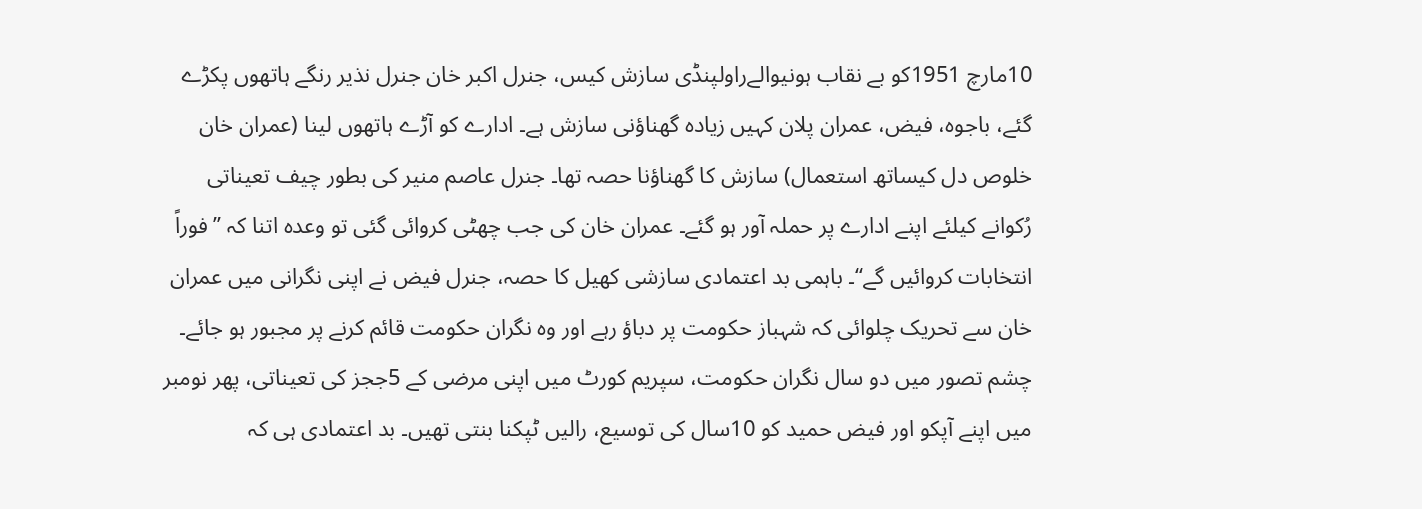10مارچ 1951کو بے نقاب ہونیوالےراولپنڈی سازش کیس، جنرل اکبر خان جنرل نذیر رنگے ہاتھوں پکڑے گئے، باجوہ، فیض، عمران پلان کہیں زیادہ گھناؤنی سازش ہے۔ ادارے کو آڑے ہاتھوں لینا (عمران خان خلوص دل کیساتھ استعمال) سازش کا گھناؤنا حصہ تھا۔ جنرل عاصم منیر کی بطور چیف تعیناتی رُکوانے کیلئے اپنے ادارے پر حملہ آور ہو گئے۔ عمران خان کی جب چھٹی کروائی گئی تو وعدہ اتنا کہ ’’فوراً انتخابات کروائیں گے‘‘۔ باہمی بد اعتمادی سازشی کھیل کا حصہ، جنرل فیض نے اپنی نگرانی میں عمران خان سے تحریک چلوائی کہ شہباز حکومت پر دباؤ رہے اور وہ نگران حکومت قائم کرنے پر مجبور ہو جائے۔
چشم تصور میں دو سال نگران حکومت، سپریم کورٹ میں اپنی مرضی کے 5ججز کی تعیناتی، پھر نومبر میں اپنے آپکو اور فیض حمید کو 10سال کی توسیع، رالیں ٹپکنا بنتی تھیں۔ بد اعتمادی ہی کہ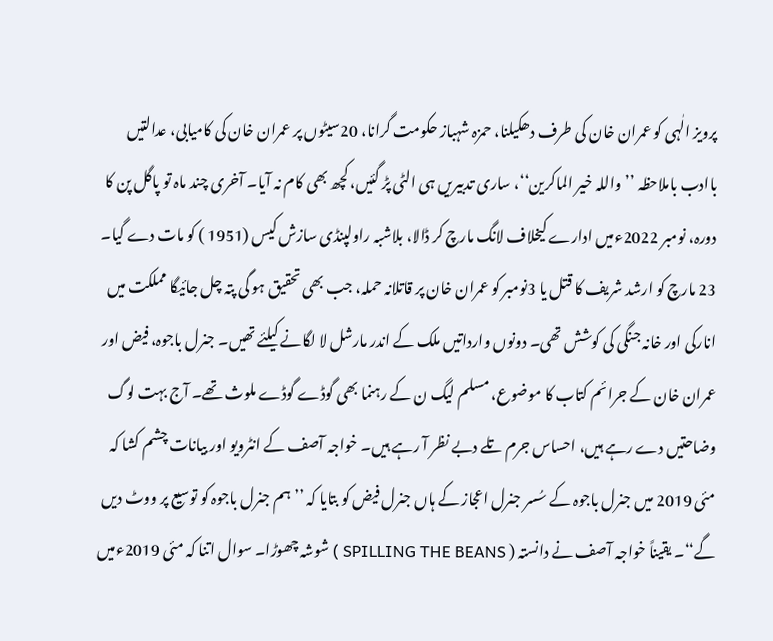پرویز الٰہی کو عمران خان کی طرف دھکیلنا، حمزہ شہباز حکومت گرانا، 20سیٹوں پر عمران خان کی کامیابی، عدالتیں باادب باملاحظہ ’’واللہ خیر الماکرین‘‘، ساری تدبیریں ہی الٹی پڑ گئیں، کچھ بھی کام نہ آیا۔ آخری چند ماہ تو پاگل پن کا دورہ، نومبر 2022ءمیں ادارے کیخلاف لانگ مارچ کر ڈالا، بلاشبہ راولپنڈی سازش کیس (1951 ) کو مات دے گیا۔
23 مارچ کو ارشد شریف کا قتل یا 3نومبر کو عمران خان پر قاتلانہ حملہ، جب بھی تحقیق ہو گی پتہ چل جائیگا مملکت میں انارکی اور خانہ جنگی کی کوشش تھی۔ دونوں وارداتیں ملک کے اندر مارشل لا لگانے کیلئے تھیں۔ جنرل باجوہ، فیض اور عمران خان کے جرائم کتاب کا موضوع، مسلم لیگ ن کے رہنما بھی گوڈے گوڈے ملوث تھے۔ آج بہت لوگ وضاحتیں دے رہے ہیں، احساس جرم تلے دبے نظر آ رہے ہیں۔ خواجہ آصف کے انٹرویو اور بیانات چشم کشا کہ مئی 2019 میں جنرل باجوہ کے سُسر جنرل اعجاز کے ہاں جنرل فیض کو بتایا کہ ’’ہم جنرل باجوہ کو توسیع پر ووٹ دیں گے‘‘۔ یقیناً خواجہ آصف نے دانستہ ( SPILLING THE BEANS ) شوشہ چھوڑا۔ سوال اتنا کہ مئی 2019ءمیں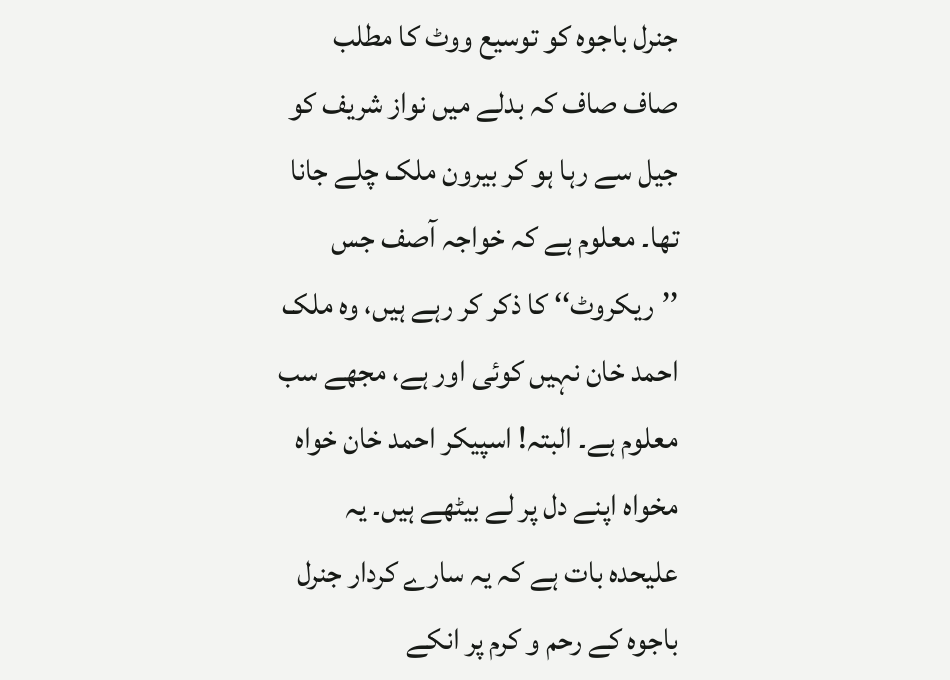جنرل باجوہ کو توسیع ووٹ کا مطلب صاف صاف کہ بدلے میں نواز شریف کو جیل سے رہا ہو کر بیرون ملک چلے جانا تھا۔ معلوم ہے کہ خواجہ آصف جس ’’ریکروٹ‘‘ کا ذکر کر رہے ہیں، وہ ملک احمد خان نہیں کوئی اور ہے، مجھے سب معلوم ہے۔ البتہ! اسپیکر احمد خان خواہ مخواہ اپنے دل پر لے بیٹھے ہیں۔ یہ علیحدہ بات ہے کہ یہ سارے کردار جنرل باجوہ کے رحم و کرم پر انکے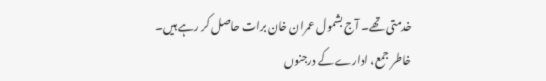خدمتی تھے۔ آج بشمول عمران خان برات حاصل کر رہے ہیں۔
خاطر جمع، ادارے کے درجنوں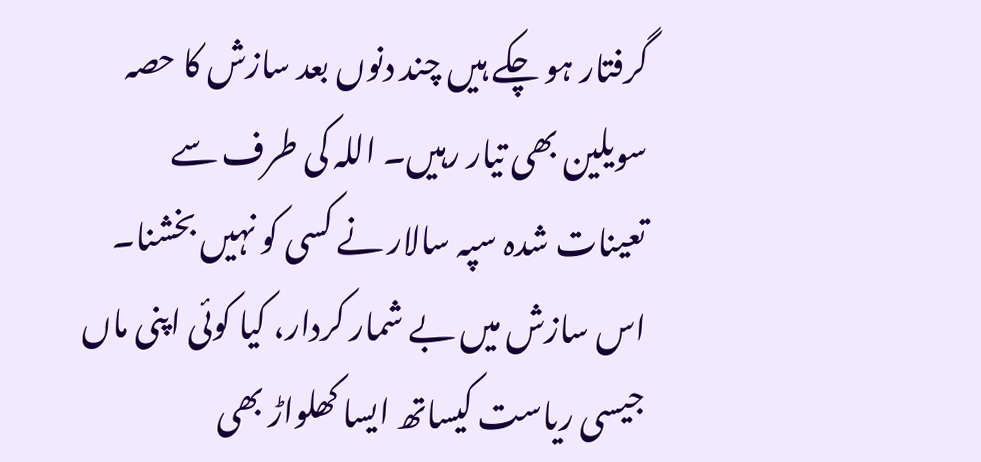گرفتار ہو چکے ہیں چند دنوں بعد سازش کا حصہ سویلین بھی تیار رہیں۔ اللہ کی طرف سے تعینات شدہ سپہ سالار نے کسی کو نہیں بخشنا۔ اس سازش میں بے شمار کردار، کیا کوئی اپنی ماں جیسی ریاست کیساتھ ایسا کھلواڑ بھی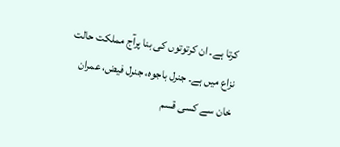کرتا ہے۔ ان کرتوتوں کی بنا پرآج مملکت حالت نزاع میں ہے۔ جنرل باجوہ، جنرل فیض، عمران خان سے کسی قسم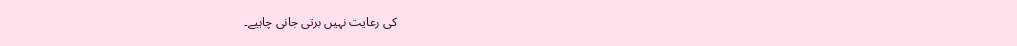کی رعایت نہیں برتی جانی چاہیے۔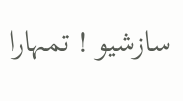سازشیو ! تمہارا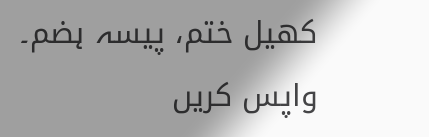کھیل ختم، پیسہ ہضم۔
واپس کریں